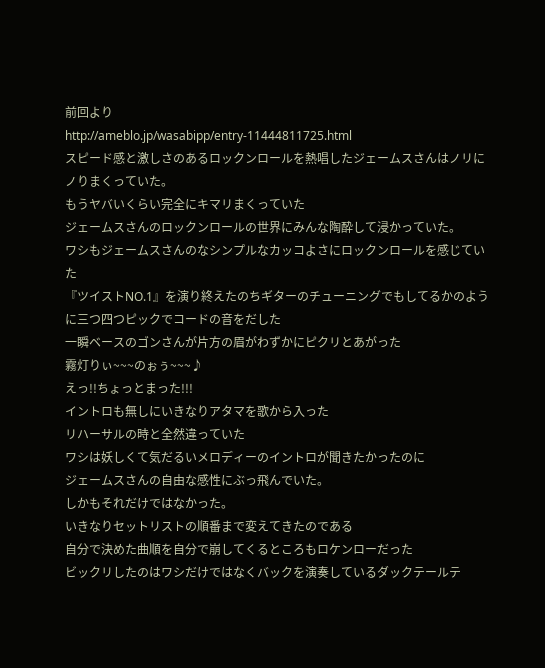前回より
http://ameblo.jp/wasabipp/entry-11444811725.html
スピード感と激しさのあるロックンロールを熱唱したジェームスさんはノリにノりまくっていた。
もうヤバいくらい完全にキマリまくっていた
ジェームスさんのロックンロールの世界にみんな陶酔して浸かっていた。
ワシもジェームスさんのなシンプルなカッコよさにロックンロールを感じていた
『ツイストNO.1』を演り終えたのちギターのチューニングでもしてるかのように三つ四つピックでコードの音をだした
一瞬ベースのゴンさんが片方の眉がわずかにピクリとあがった
霧灯りぃ~~~のぉぅ~~~♪
えっ!!ちょっとまった!!!
イントロも無しにいきなりアタマを歌から入った
リハーサルの時と全然違っていた
ワシは妖しくて気だるいメロディーのイントロが聞きたかったのに
ジェームスさんの自由な感性にぶっ飛んでいた。
しかもそれだけではなかった。
いきなりセットリストの順番まで変えてきたのである
自分で決めた曲順を自分で崩してくるところもロケンローだった
ビックリしたのはワシだけではなくバックを演奏しているダックテールテ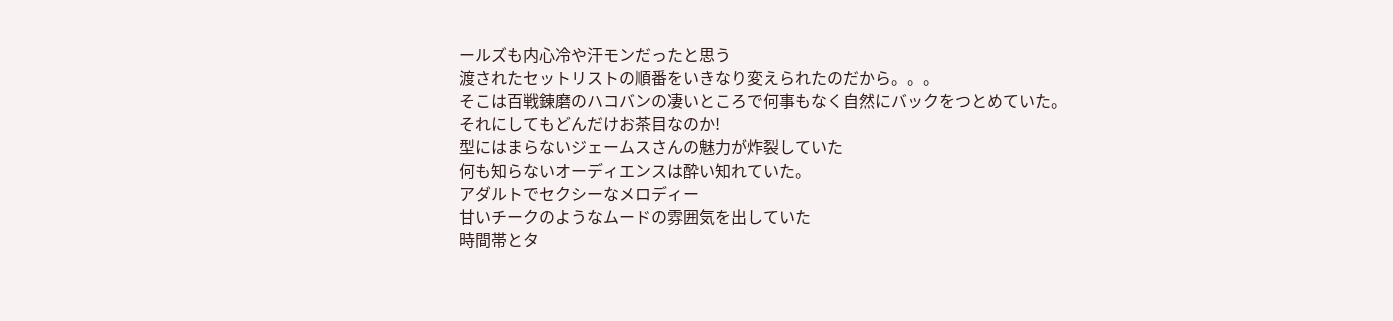ールズも内心冷や汗モンだったと思う
渡されたセットリストの順番をいきなり変えられたのだから。。。
そこは百戦錬磨のハコバンの凄いところで何事もなく自然にバックをつとめていた。
それにしてもどんだけお茶目なのか!
型にはまらないジェームスさんの魅力が炸裂していた
何も知らないオーディエンスは酔い知れていた。
アダルトでセクシーなメロディー
甘いチークのようなムードの雰囲気を出していた
時間帯とタ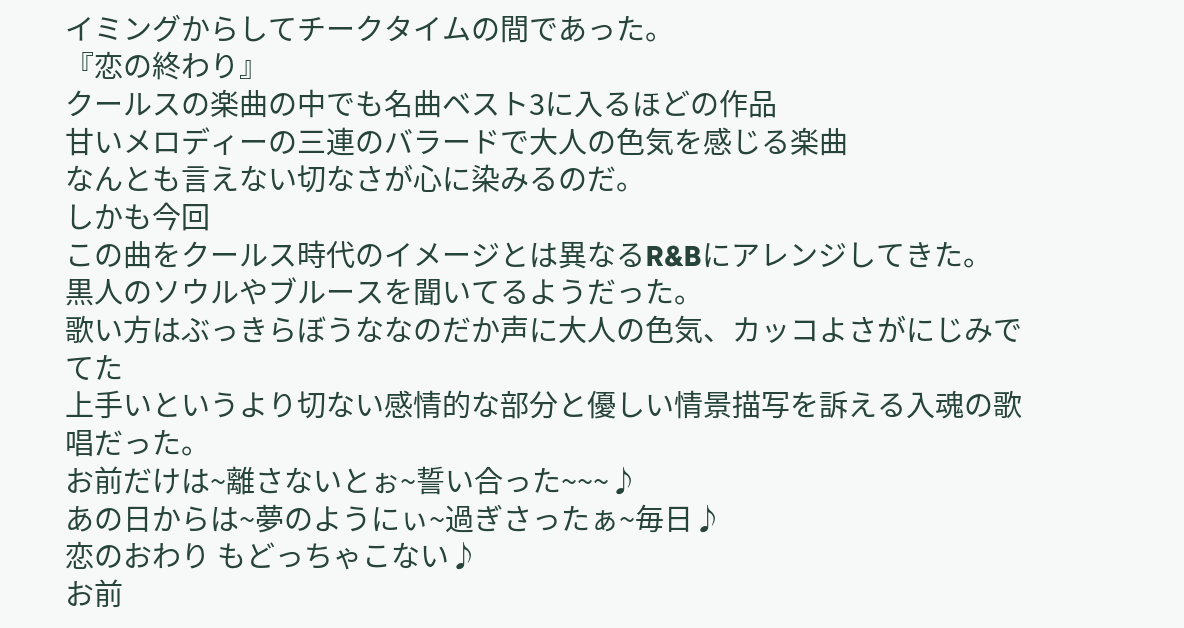イミングからしてチークタイムの間であった。
『恋の終わり』
クールスの楽曲の中でも名曲ベスト3に入るほどの作品
甘いメロディーの三連のバラードで大人の色気を感じる楽曲
なんとも言えない切なさが心に染みるのだ。
しかも今回
この曲をクールス時代のイメージとは異なるR&Bにアレンジしてきた。
黒人のソウルやブルースを聞いてるようだった。
歌い方はぶっきらぼうななのだか声に大人の色気、カッコよさがにじみでてた
上手いというより切ない感情的な部分と優しい情景描写を訴える入魂の歌唱だった。
お前だけは~離さないとぉ~誓い合った~~~♪
あの日からは~夢のようにぃ~過ぎさったぁ~毎日♪
恋のおわり もどっちゃこない♪
お前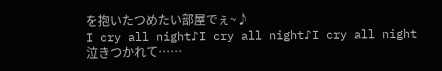を抱いたつめたい部屋でぇ~♪
I cry all night♪I cry all night♪I cry all night
泣きつかれて……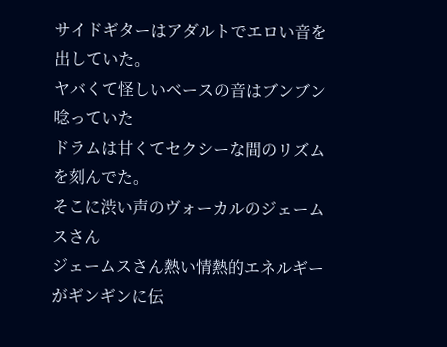サイドギターはアダルトでエロい音を出していた。
ヤバくて怪しいベースの音はブンブン唸っていた
ドラムは甘くてセクシーな間のリズムを刻んでた。
そこに渋い声のヴォーカルのジェームスさん
ジェームスさん熱い情熱的エネルギーがギンギンに伝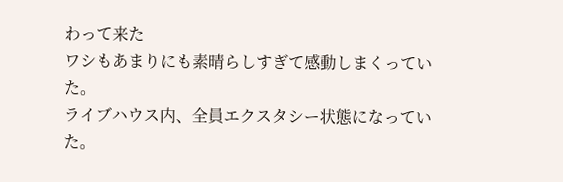わって来た
ワシもあまりにも素晴らしすぎて感動しまくっていた。
ライブハウス内、全員エクスタシー状態になっていた。